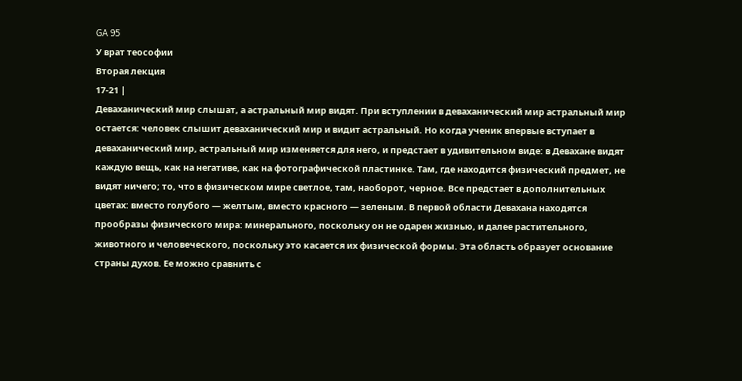GA 95
У врат теософии
Вторая лекция
17-21 |
Деваханический мир слышат, а астральный мир видят. При вступлении в деваханический мир астральный мир остается: человек слышит деваханический мир и видит астральный. Но когда ученик впервые вступает в деваханический мир, астральный мир изменяется для него, и предстает в удивительном виде: в Девахане видят каждую вещь, как на негативе, как на фотографической пластинке. Там, где находится физический предмет, не видят ничего; то, что в физическом мире светлое, там, наоборот, черное. Все предстает в дополнительных цветах: вместо голубого — желтым, вместо красного — зеленым. В первой области Девахана находятся прообразы физического мира: минерального, поскольку он не одарен жизнью, и далее растительного, животного и человеческого, поскольку это касается их физической формы. Эта область образует основание страны духов. Ее можно сравнить с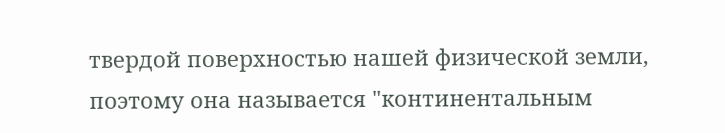твердой поверхностью нашей физической земли, поэтому она называется "континентальным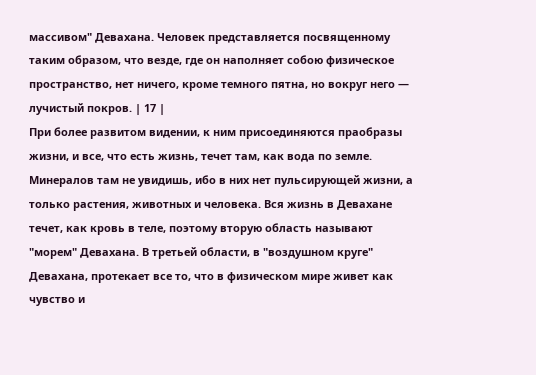массивом" Девахана. Человек представляется посвященному таким образом, что везде, где он наполняет собою физическое пространство, нет ничего, кроме темного пятна, но вокруг него — лучистый покров. | 17 |
При более развитом видении, к ним присоединяются праобразы жизни, и все, что есть жизнь, течет там, как вода по земле. Минералов там не увидишь, ибо в них нет пульсирующей жизни, а только растения, животных и человека. Вся жизнь в Девахане течет, как кровь в теле, поэтому вторую область называют "морем" Девахана. В третьей области, в "воздушном круге" Девахана, протекает все то, что в физическом мире живет как чувство и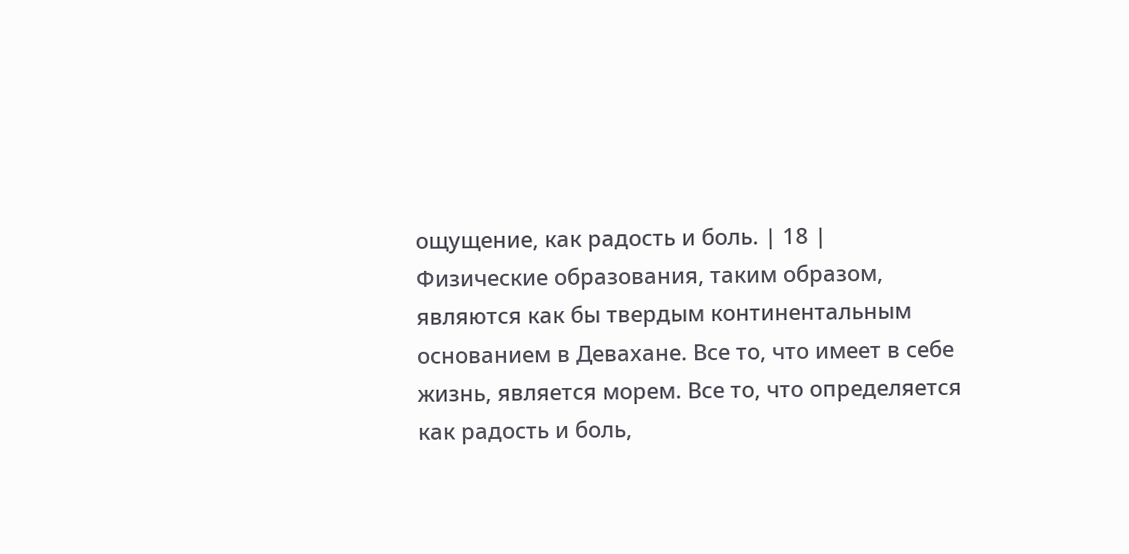ощущение, как радость и боль. | 18 |
Физические образования, таким образом, являются как бы твердым континентальным основанием в Девахане. Все то, что имеет в себе жизнь, является морем. Все то, что определяется как радость и боль,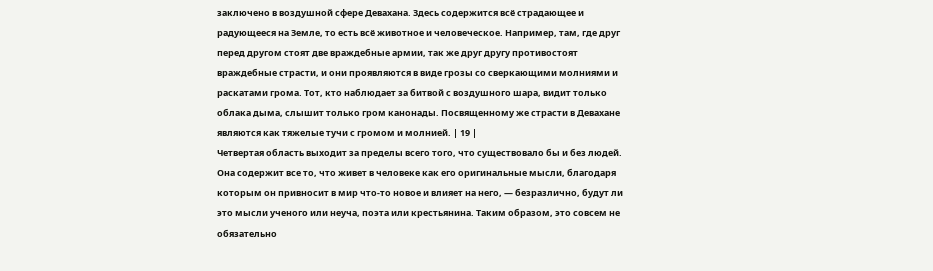заключено в воздушной сфере Девахана. Здесь содержится всё страдающее и радующееся на Земле, то есть всё животное и человеческое. Например, там, где друг перед другом стоят две враждебные армии, так же друг другу противостоят враждебные страсти, и они проявляются в виде грозы со сверкающими молниями и раскатами грома. Тот, кто наблюдает за битвой с воздушного шара, видит только облака дыма, слышит только гром канонады. Посвященному же страсти в Девахане являются как тяжелые тучи с громом и молнией. | 19 |
Четвертая область выходит за пределы всего того, что существовало бы и без людей. Она содержит все то, что живет в человеке как его оригинальные мысли, благодаря которым он привносит в мир что-то новое и влияет на него, — безразлично, будут ли это мысли ученого или неуча, поэта или крестьянина. Таким образом, это совсем не обязательно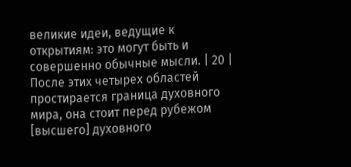великие идеи, ведущие к открытиям: это могут быть и совершенно обычные мысли. | 20 |
После этих четырех областей простирается граница духовного мира, она стоит перед рубежом [высшего] духовного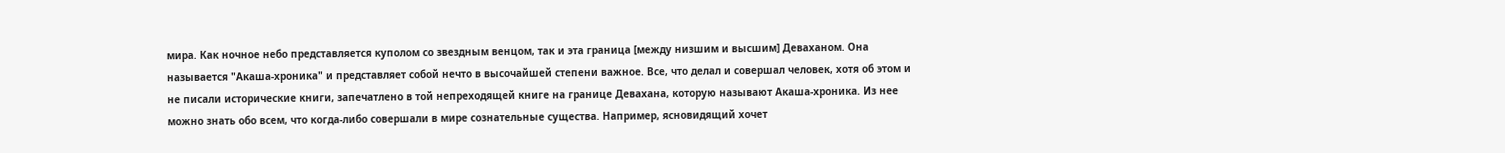мира. Как ночное небо представляется куполом со звездным венцом, так и эта граница [между низшим и высшим] Деваханом. Она называется "Акаша-хроника" и представляет собой нечто в высочайшей степени важное. Все, что делал и совершал человек, хотя об этом и не писали исторические книги, запечатлено в той непреходящей книге на границе Девахана, которую называют Акаша-хроника. Из нее можно знать обо всем, что когда-либо совершали в мире сознательные существа. Например, ясновидящий хочет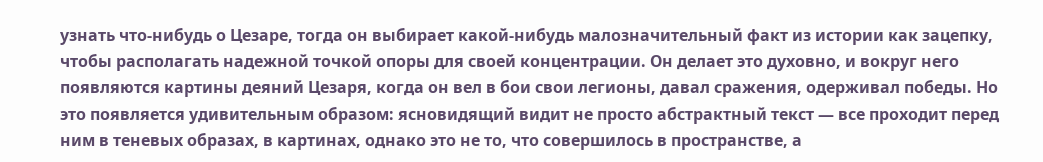узнать что-нибудь о Цезаре, тогда он выбирает какой-нибудь малозначительный факт из истории как зацепку, чтобы располагать надежной точкой опоры для своей концентрации. Он делает это духовно, и вокруг него появляются картины деяний Цезаря, когда он вел в бои свои легионы, давал сражения, одерживал победы. Но это появляется удивительным образом: ясновидящий видит не просто абстрактный текст — все проходит перед ним в теневых образах, в картинах, однако это не то, что совершилось в пространстве, а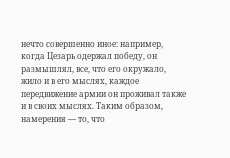нечто совершенно иное: например, когда Цезарь одержал победу, он размышлял, все, что его окружало, жило и в его мыслях, каждое передвижение армии он проживал также и в своих мыслях. Таким образом, намерения — то, что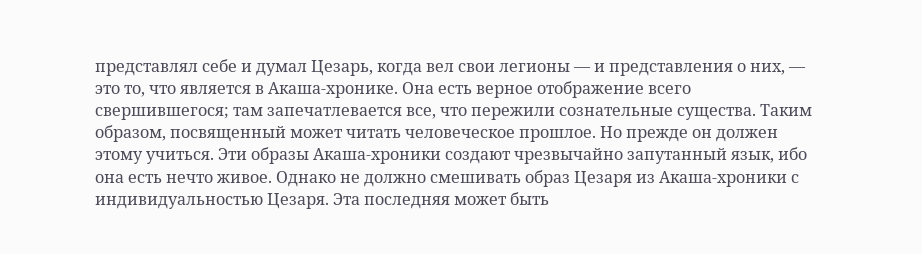представлял себе и думал Цезарь, когда вел свои легионы — и представления о них, — это то, что является в Акаша-хронике. Она есть верное отображение всего свершившегося; там запечатлевается все, что пережили сознательные существа. Таким образом, посвященный может читать человеческое прошлое. Но прежде он должен этому учиться. Эти образы Акаша-хроники создают чрезвычайно запутанный язык, ибо она есть нечто живое. Однако не должно смешивать образ Цезаря из Акаша-хроники с индивидуальностью Цезаря. Эта последняя может быть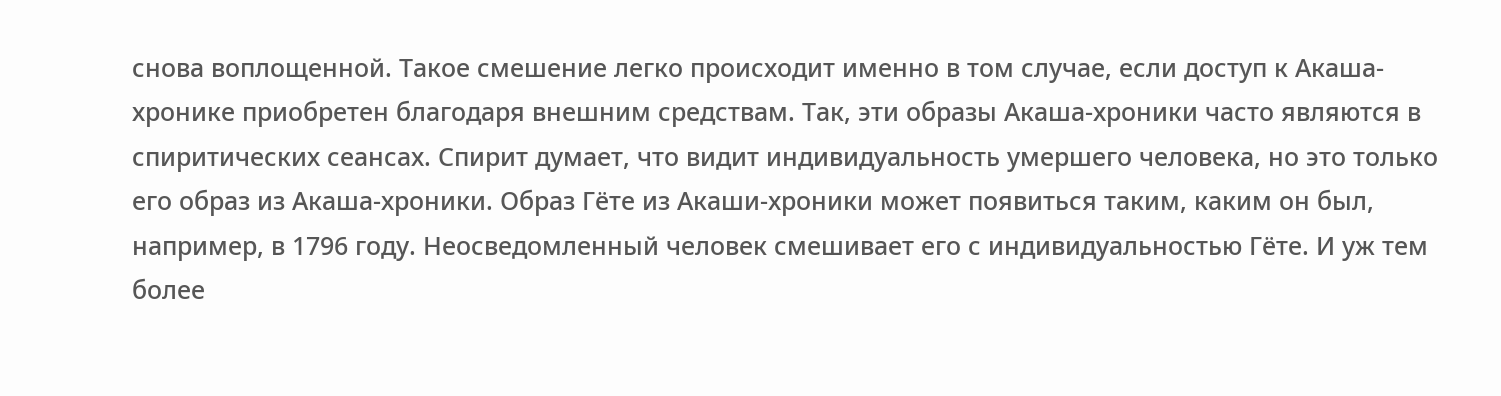снова воплощенной. Такое смешение легко происходит именно в том случае, если доступ к Акаша-хронике приобретен благодаря внешним средствам. Так, эти образы Акаша-хроники часто являются в спиритических сеансах. Спирит думает, что видит индивидуальность умершего человека, но это только его образ из Акаша-хроники. Образ Гёте из Акаши-хроники может появиться таким, каким он был, например, в 1796 году. Неосведомленный человек смешивает его с индивидуальностью Гёте. И уж тем более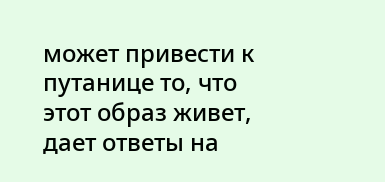может привести к путанице то, что этот образ живет, дает ответы на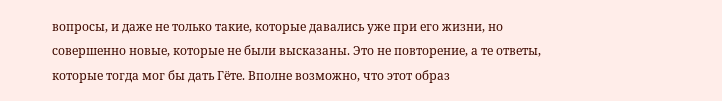вопросы, и даже не только такие, которые давались уже при его жизни, но совершенно новые, которые не были высказаны. Это не повторение, а те ответы, которые тогда мог бы дать Гёте. Вполне возможно, что этот образ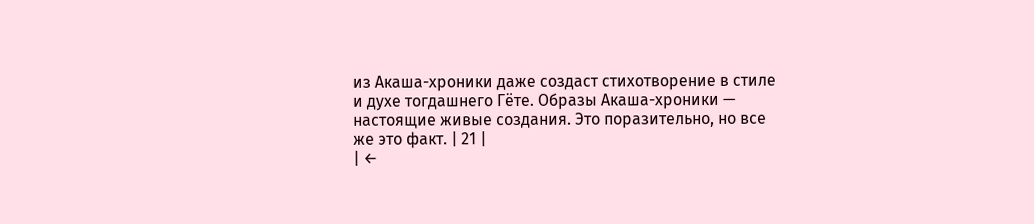из Акаша-хроники даже создаст стихотворение в стиле и духе тогдашнего Гёте. Образы Акаша-хроники — настоящие живые создания. Это поразительно, но все же это факт. | 21 |
| ←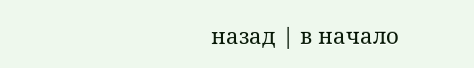назад | в начало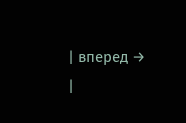| вперед → |